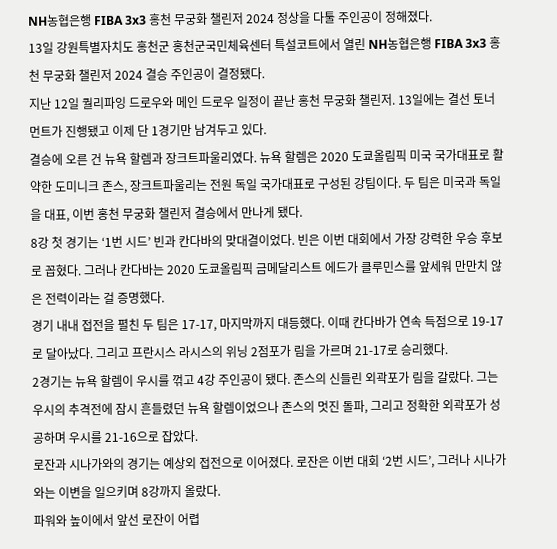NH농협은행 FIBA 3x3 홍천 무궁화 챌린저 2024 정상을 다툴 주인공이 정해졌다.
13일 강원특별자치도 홍천군 홍천군국민체육센터 특설코트에서 열린 NH농협은행 FIBA 3x3 홍천 무궁화 챌린저 2024 결승 주인공이 결정됐다.
지난 12일 퀄리파잉 드로우와 메인 드로우 일정이 끝난 홍천 무궁화 챌린저. 13일에는 결선 토너먼트가 진행됐고 이제 단 1경기만 남겨두고 있다.
결승에 오른 건 뉴욕 할렘과 장크트파울리였다. 뉴욕 할렘은 2020 도쿄올림픽 미국 국가대표로 활약한 도미니크 존스, 장크트파울리는 전원 독일 국가대표로 구성된 강팀이다. 두 팀은 미국과 독일을 대표, 이번 홍천 무궁화 챌린저 결승에서 만나게 됐다.
8강 첫 경기는 ‘1번 시드’ 빈과 칸다바의 맞대결이었다. 빈은 이번 대회에서 가장 강력한 우승 후보로 꼽혔다. 그러나 칸다바는 2020 도쿄올림픽 금메달리스트 에드가 클루민스를 앞세워 만만치 않은 전력이라는 걸 증명했다.
경기 내내 접전을 펼친 두 팀은 17-17, 마지막까지 대등했다. 이때 칸다바가 연속 득점으로 19-17로 달아났다. 그리고 프란시스 라시스의 위닝 2점포가 림을 가르며 21-17로 승리했다.
2경기는 뉴욕 할렘이 우시를 꺾고 4강 주인공이 됐다. 존스의 신들린 외곽포가 림을 갈랐다. 그는 우시의 추격전에 잠시 흔들렸던 뉴욕 할렘이었으나 존스의 멋진 돌파, 그리고 정확한 외곽포가 성공하며 우시를 21-16으로 잡았다.
로잔과 시나가와의 경기는 예상외 접전으로 이어졌다. 로잔은 이번 대회 ‘2번 시드’, 그러나 시나가와는 이변을 일으키며 8강까지 올랐다.
파워와 높이에서 앞선 로잔이 어렵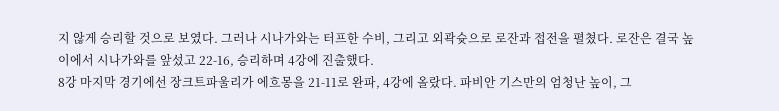지 않게 승리할 것으로 보였다. 그러나 시나가와는 터프한 수비, 그리고 외곽슛으로 로잔과 접전을 펼쳤다. 로잔은 결국 높이에서 시나가와를 앞섰고 22-16, 승리하며 4강에 진출했다.
8강 마지막 경기에선 장크트파울리가 에흐몽을 21-11로 완파, 4강에 올랐다. 파비안 기스만의 엄청난 높이, 그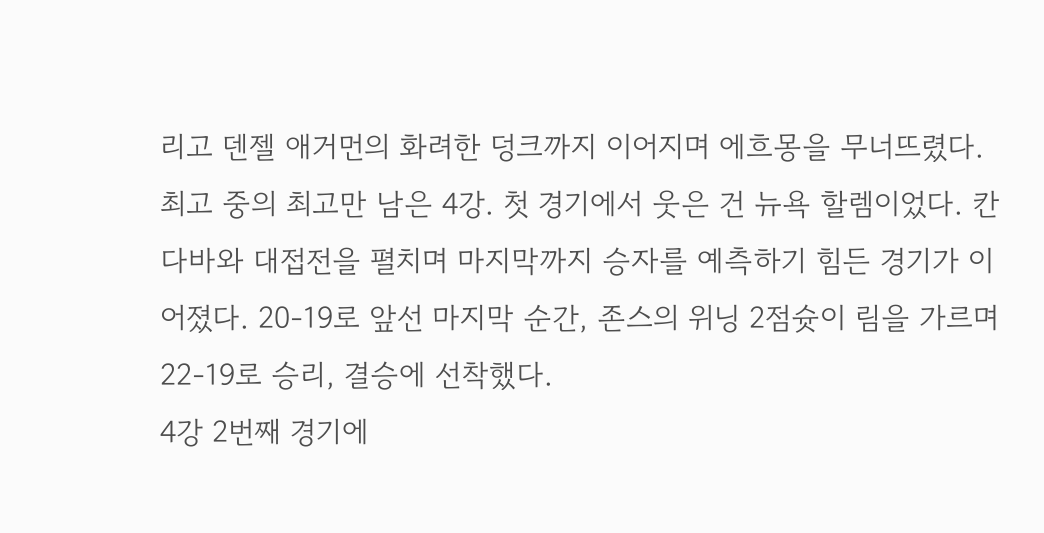리고 덴젤 애거먼의 화려한 덩크까지 이어지며 에흐몽을 무너뜨렸다.
최고 중의 최고만 남은 4강. 첫 경기에서 웃은 건 뉴욕 할렘이었다. 칸다바와 대접전을 펼치며 마지막까지 승자를 예측하기 힘든 경기가 이어졌다. 20-19로 앞선 마지막 순간, 존스의 위닝 2점슛이 림을 가르며 22-19로 승리, 결승에 선착했다.
4강 2번째 경기에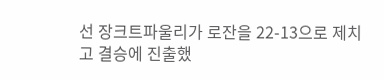선 장크트파울리가 로잔을 22-13으로 제치고 결승에 진출했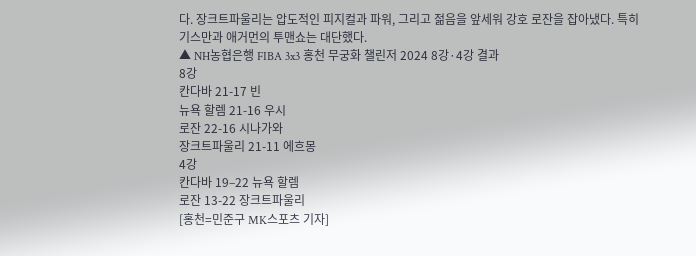다. 장크트파울리는 압도적인 피지컬과 파워, 그리고 젊음을 앞세워 강호 로잔을 잡아냈다. 특히 기스만과 애거먼의 투맨쇼는 대단했다.
▲ NH농협은행 FIBA 3x3 홍천 무궁화 챌린저 2024 8강·4강 결과
8강
칸다바 21-17 빈
뉴욕 할렘 21-16 우시
로잔 22-16 시나가와
장크트파울리 21-11 에흐몽
4강
칸다바 19–22 뉴욕 할렘
로잔 13-22 장크트파울리
[홍천=민준구 MK스포츠 기자]